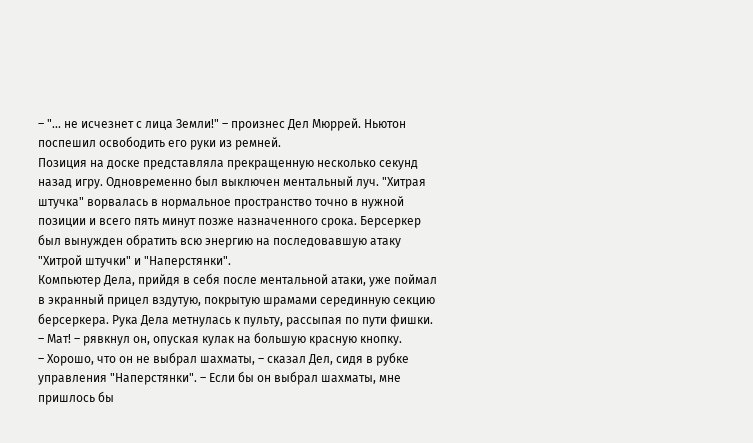– "... не исчезнет с лица Земли!" – произнес Дел Мюррей. Ньютон поспешил освободить его руки из ремней.
Позиция на доске представляла прекращенную несколько секунд назад игру. Одновременно был выключен ментальный луч. "Хитрая штучка" ворвалась в нормальное пространство точно в нужной позиции и всего пять минут позже назначенного срока. Берсеркер был вынужден обратить всю энергию на последовавшую атаку "Хитрой штучки" и "Наперстянки".
Компьютер Дела, прийдя в себя после ментальной атаки, уже поймал в экранный прицел вздутую, покрытую шрамами серединную секцию берсеркера. Рука Дела метнулась к пульту, рассыпая по пути фишки.
– Мат! – рявкнул он, опуская кулак на большую красную кнопку.
– Хорошо, что он не выбрал шахматы, – сказал Дел, сидя в рубке управления "Наперстянки". – Если бы он выбрал шахматы, мне пришлось бы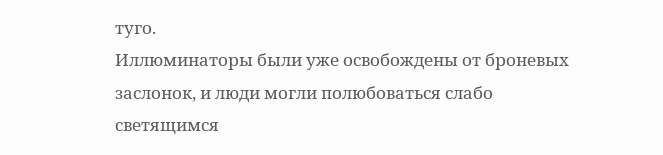туго.
Иллюминаторы были уже освобождены от броневых заслонок, и люди могли полюбоваться слабо светящимся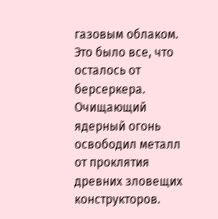газовым облаком. Это было все, что осталось от берсеркера. Очищающий ядерный огонь освободил металл от проклятия древних зловещих конструкторов.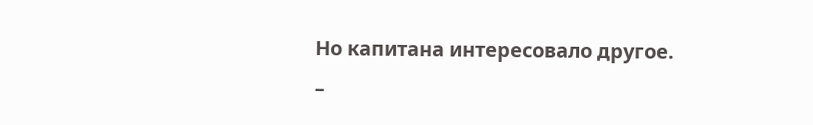Но капитана интересовало другое.
–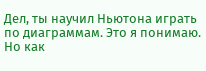Дел, ты научил Ньютона играть по диаграммам. Это я понимаю. Но как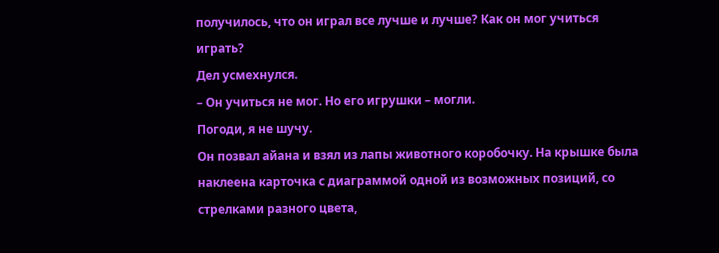получилось, что он играл все лучше и лучше? Как он мог учиться играть?
Дел усмехнулся.
– Он учиться не мог. Но его игрушки – могли.
Погоди, я не шучу.
Он позвал айана и взял из лапы животного коробочку. На крышке была наклеена карточка с диаграммой одной из возможных позиций, со стрелками разного цвета,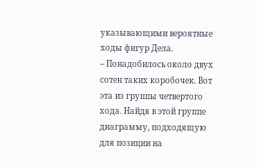указывающими вероятные ходы фигур Дела.
– Понадобилось около двух сотен таких коробочек. Вот эта из группы четвертого хода. Найдя в этой группе диаграмму, подходящую для позиции на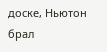доске, Ньютон брал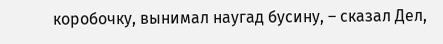коробочку, вынимал наугад бусину, – сказал Дел,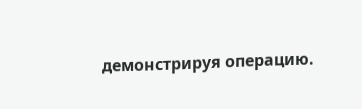демонстрируя операцию.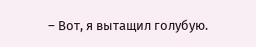– Вот, я вытащил голубую.